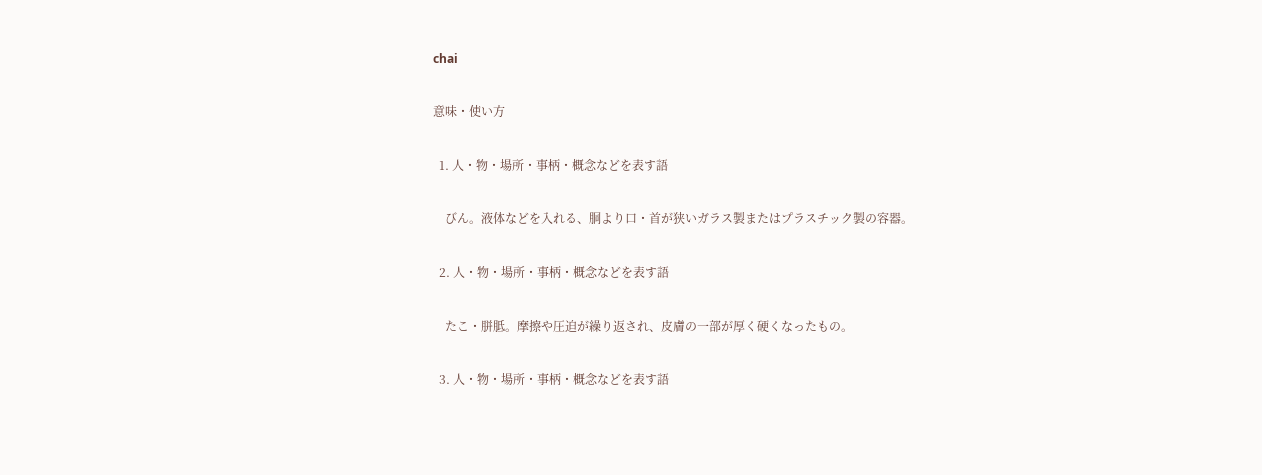chai

意味・使い方

  1. 人・物・場所・事柄・概念などを表す語

    びん。液体などを入れる、胴より口・首が狭いガラス製またはプラスチック製の容器。

  2. 人・物・場所・事柄・概念などを表す語

    たこ・胼胝。摩擦や圧迫が繰り返され、皮膚の一部が厚く硬くなったもの。

  3. 人・物・場所・事柄・概念などを表す語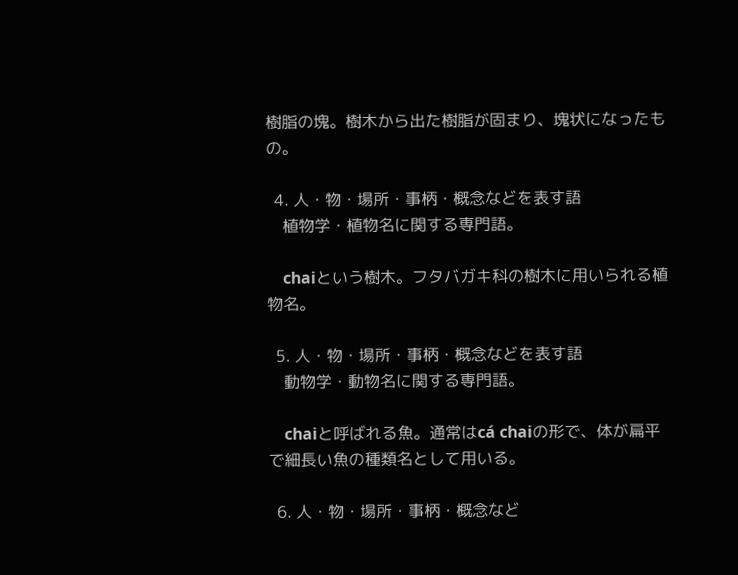樹脂の塊。樹木から出た樹脂が固まり、塊状になったもの。

  4. 人・物・場所・事柄・概念などを表す語
    植物学・植物名に関する専門語。

    chaiという樹木。フタバガキ科の樹木に用いられる植物名。

  5. 人・物・場所・事柄・概念などを表す語
    動物学・動物名に関する専門語。

    chaiと呼ばれる魚。通常はcá chaiの形で、体が扁平で細長い魚の種類名として用いる。

  6. 人・物・場所・事柄・概念など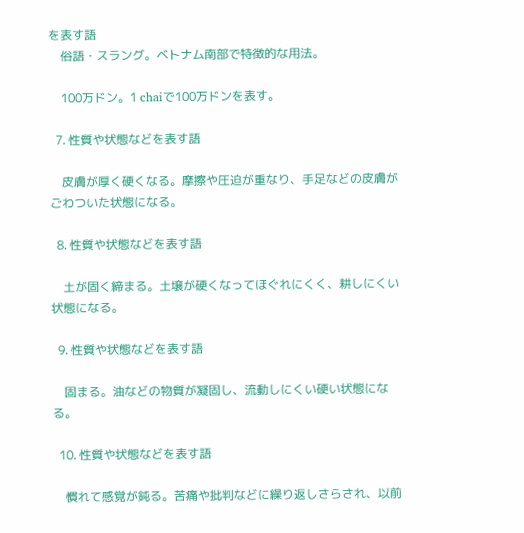を表す語
    俗語・スラング。ベトナム南部で特徴的な用法。

    100万ドン。1 chaiで100万ドンを表す。

  7. 性質や状態などを表す語

    皮膚が厚く硬くなる。摩擦や圧迫が重なり、手足などの皮膚がごわついた状態になる。

  8. 性質や状態などを表す語

    土が固く締まる。土壌が硬くなってほぐれにくく、耕しにくい状態になる。

  9. 性質や状態などを表す語

    固まる。油などの物質が凝固し、流動しにくい硬い状態になる。

  10. 性質や状態などを表す語

    慣れて感覚が鈍る。苦痛や批判などに繰り返しさらされ、以前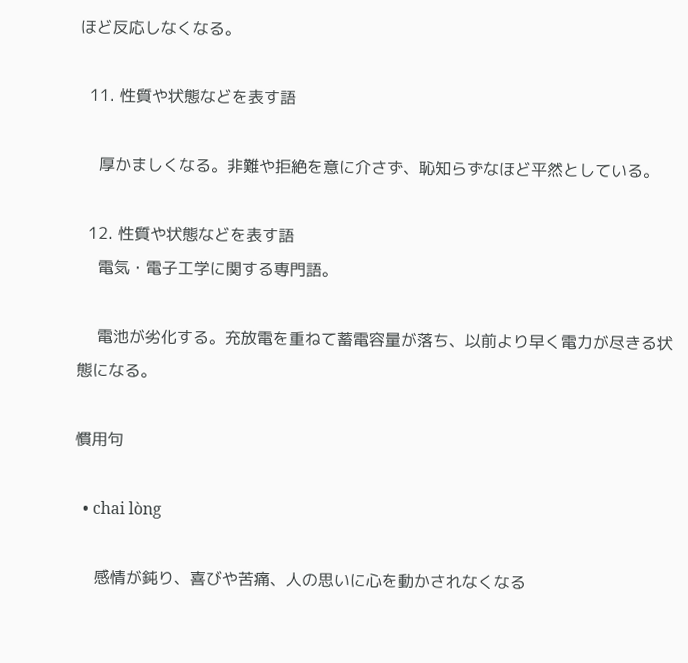ほど反応しなくなる。

  11. 性質や状態などを表す語

    厚かましくなる。非難や拒絶を意に介さず、恥知らずなほど平然としている。

  12. 性質や状態などを表す語
    電気・電子工学に関する専門語。

    電池が劣化する。充放電を重ねて蓄電容量が落ち、以前より早く電力が尽きる状態になる。

慣用句

  • chai lòng

    感情が鈍り、喜びや苦痛、人の思いに心を動かされなくなる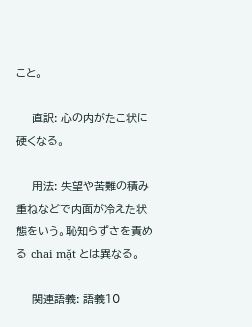こと。

    直訳: 心の内がたこ状に硬くなる。

    用法: 失望や苦難の積み重ねなどで内面が冷えた状態をいう。恥知らずさを責める chai mặt とは異なる。

    関連語義: 語義10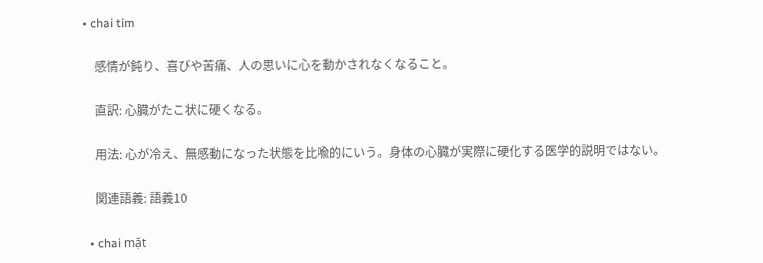• chai tim

    感情が鈍り、喜びや苦痛、人の思いに心を動かされなくなること。

    直訳: 心臓がたこ状に硬くなる。

    用法: 心が冷え、無感動になった状態を比喩的にいう。身体の心臓が実際に硬化する医学的説明ではない。

    関連語義: 語義10

  • chai mặt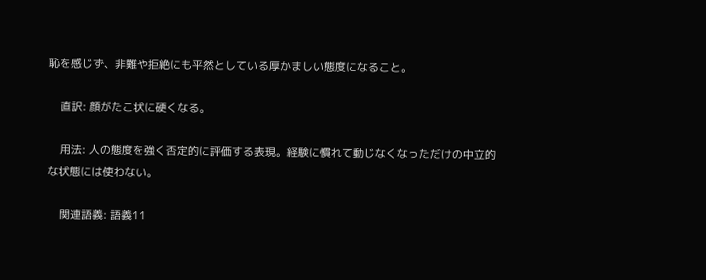恥を感じず、非難や拒絶にも平然としている厚かましい態度になること。

    直訳: 顔がたこ状に硬くなる。

    用法: 人の態度を強く否定的に評価する表現。経験に慣れて動じなくなっただけの中立的な状態には使わない。

    関連語義: 語義11